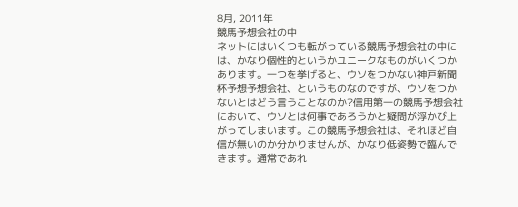8月, 2011年
競馬予想会社の中
ネットにはいくつも転がっている競馬予想会社の中には、かなり個性的というかユニークなものがいくつかあります。一つを挙げると、ウソをつかない神戸新聞杯予想予想会社、というものなのですが、ウソをつかないとはどう言うことなのか?信用第一の競馬予想会社において、ウソとは何事であろうかと疑問が浮かび上がってしまいます。この競馬予想会社は、それほど自信が無いのか分かりませんが、かなり低姿勢で臨んできます。通常であれ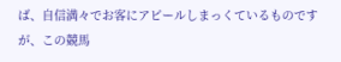ば、自信満々でお客にアピールしまっくているものですが、この競馬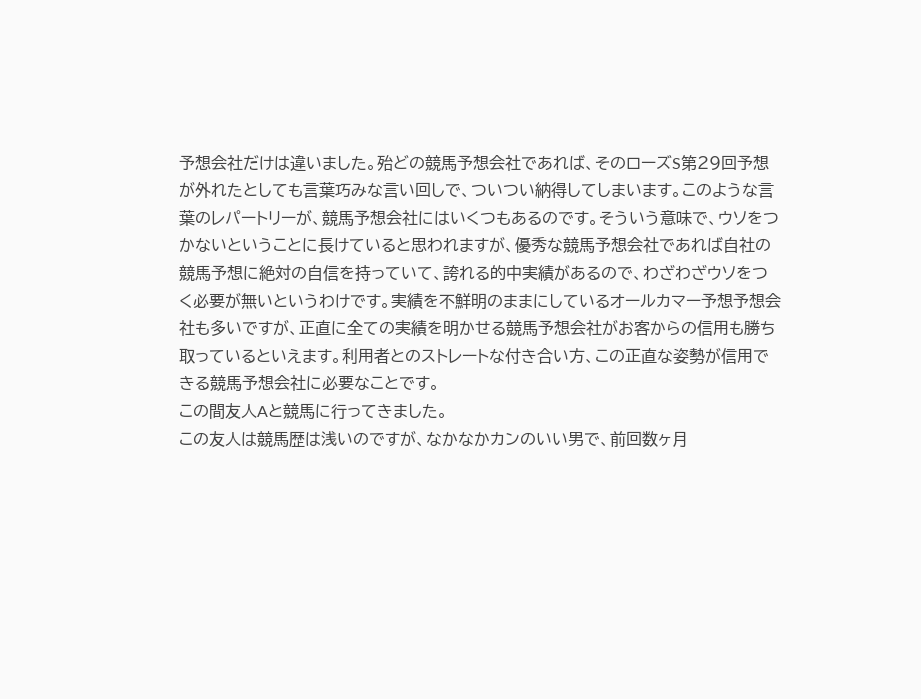予想会社だけは違いました。殆どの競馬予想会社であれば、そのローズS第29回予想が外れたとしても言葉巧みな言い回しで、ついつい納得してしまいます。このような言葉のレパートリーが、競馬予想会社にはいくつもあるのです。そういう意味で、ウソをつかないということに長けていると思われますが、優秀な競馬予想会社であれば自社の競馬予想に絶対の自信を持っていて、誇れる的中実績があるので、わざわざウソをつく必要が無いというわけです。実績を不鮮明のままにしているオールカマー予想予想会社も多いですが、正直に全ての実績を明かせる競馬予想会社がお客からの信用も勝ち取っているといえます。利用者とのストレートな付き合い方、この正直な姿勢が信用できる競馬予想会社に必要なことです。
この間友人Aと競馬に行ってきました。
この友人は競馬歴は浅いのですが、なかなかカンのいい男で、前回数ヶ月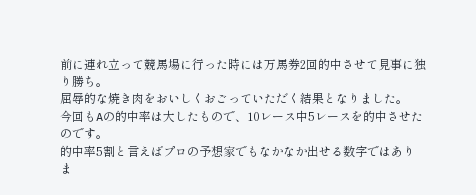前に連れ立って競馬場に行った時には万馬券2回的中させて見事に独り勝ち。
屈辱的な焼き肉をおいしくおごっていただく結果となりました。
今回もAの的中率は大したもので、10レース中5レースを的中させたのです。
的中率5割と言えばプロの予想家でもなかなか出せる数字ではありま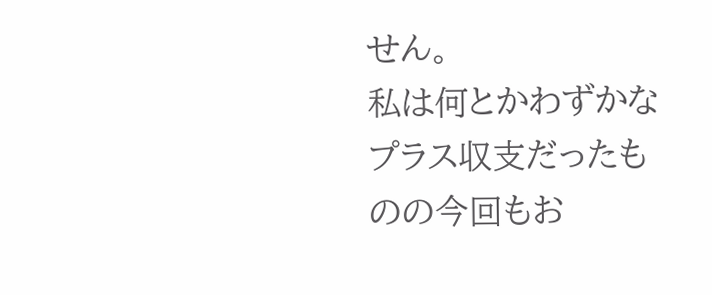せん。
私は何とかわずかなプラス収支だったものの今回もお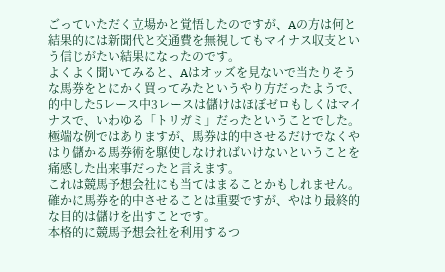ごっていただく立場かと覚悟したのですが、Aの方は何と結果的には新聞代と交通費を無視してもマイナス収支という信じがたい結果になったのです。
よくよく聞いてみると、Aはオッズを見ないで当たりそうな馬券をとにかく買ってみたというやり方だったようで、的中した5レース中3レースは儲けはほぼゼロもしくはマイナスで、いわゆる「トリガミ」だったということでした。
極端な例ではありますが、馬券は的中させるだけでなくやはり儲かる馬券術を駆使しなければいけないということを痛感した出来事だったと言えます。
これは競馬予想会社にも当てはまることかもしれません。
確かに馬券を的中させることは重要ですが、やはり最終的な目的は儲けを出すことです。
本格的に競馬予想会社を利用するつ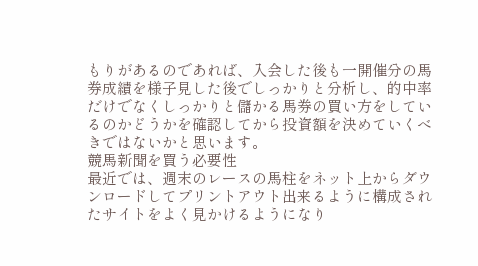もりがあるのであれば、入会した後も一開催分の馬券成績を様子見した後でしっかりと分析し、的中率だけでなくしっかりと儲かる馬券の買い方をしているのかどうかを確認してから投資額を決めていくべきではないかと思います。
競馬新聞を買う必要性
最近では、週末のレースの馬柱をネット上からダウンロードしてプリントアウト出来るように構成されたサイトをよく見かけるようになり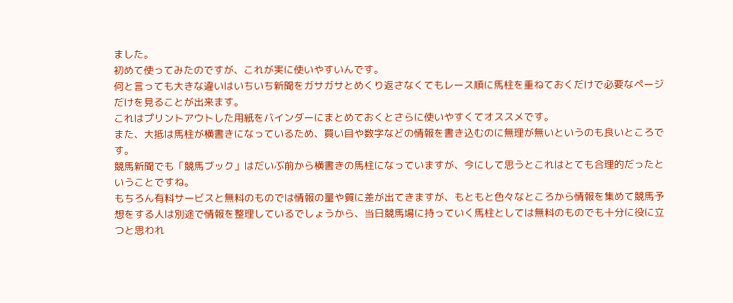ました。
初めて使ってみたのですが、これが実に使いやすいんです。
何と言っても大きな違いはいちいち新聞をガサガサとめくり返さなくてもレース順に馬柱を重ねておくだけで必要なページだけを見ることが出来ます。
これはプリントアウトした用紙をバインダーにまとめておくとさらに使いやすくてオススメです。
また、大抵は馬柱が横書きになっているため、買い目や数字などの情報を書き込むのに無理が無いというのも良いところです。
競馬新聞でも「競馬ブック」はだいぶ前から横書きの馬柱になっていますが、今にして思うとこれはとても合理的だったということですね。
もちろん有料サービスと無料のものでは情報の量や質に差が出てきますが、もともと色々なところから情報を集めて競馬予想をする人は別途で情報を整理しているでしょうから、当日競馬場に持っていく馬柱としては無料のものでも十分に役に立つと思われ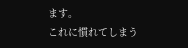ます。
これに慣れてしまう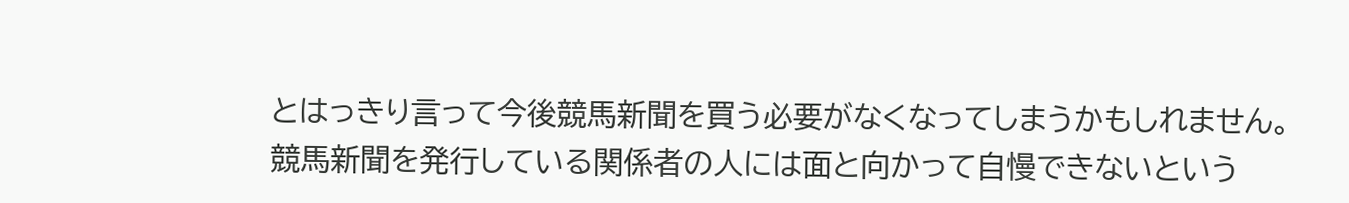とはっきり言って今後競馬新聞を買う必要がなくなってしまうかもしれません。
競馬新聞を発行している関係者の人には面と向かって自慢できないという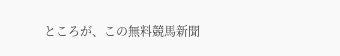ところが、この無料競馬新聞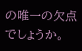の唯一の欠点でしょうか。